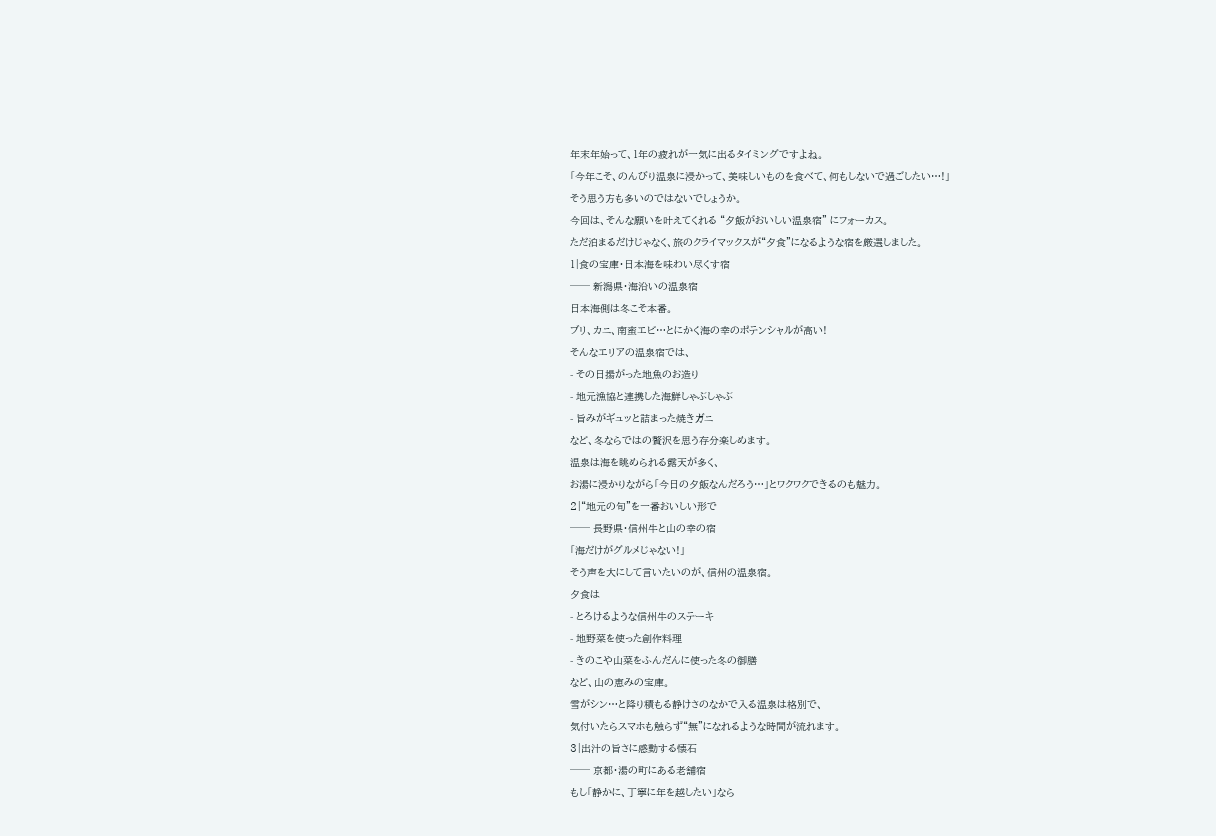年末年始って、1年の疲れが一気に出るタイミングですよね。
「今年こそ、のんびり温泉に浸かって、美味しいものを食べて、何もしないで過ごしたい…!」
そう思う方も多いのではないでしょうか。
今回は、そんな願いを叶えてくれる “夕飯がおいしい温泉宿” にフォーカス。
ただ泊まるだけじゃなく、旅のクライマックスが“夕食”になるような宿を厳選しました。
1|食の宝庫・日本海を味わい尽くす宿
── 新潟県・海沿いの温泉宿
日本海側は冬こそ本番。
ブリ、カニ、南蛮エビ…とにかく海の幸のポテンシャルが高い!
そんなエリアの温泉宿では、
- その日揚がった地魚のお造り
- 地元漁協と連携した海鮮しゃぶしゃぶ
- 旨みがギュッと詰まった焼きガニ
など、冬ならではの贅沢を思う存分楽しめます。
温泉は海を眺められる露天が多く、
お湯に浸かりながら「今日の夕飯なんだろう…」とワクワクできるのも魅力。
2|“地元の旬”を一番おいしい形で
── 長野県・信州牛と山の幸の宿
「海だけがグルメじゃない!」
そう声を大にして言いたいのが、信州の温泉宿。
夕食は
- とろけるような信州牛のステーキ
- 地野菜を使った創作料理
- きのこや山菜をふんだんに使った冬の御膳
など、山の恵みの宝庫。
雪がシン…と降り積もる静けさのなかで入る温泉は格別で、
気付いたらスマホも触らず“無”になれるような時間が流れます。
3|出汁の旨さに感動する懐石
── 京都・湯の町にある老舗宿
もし「静かに、丁寧に年を越したい」なら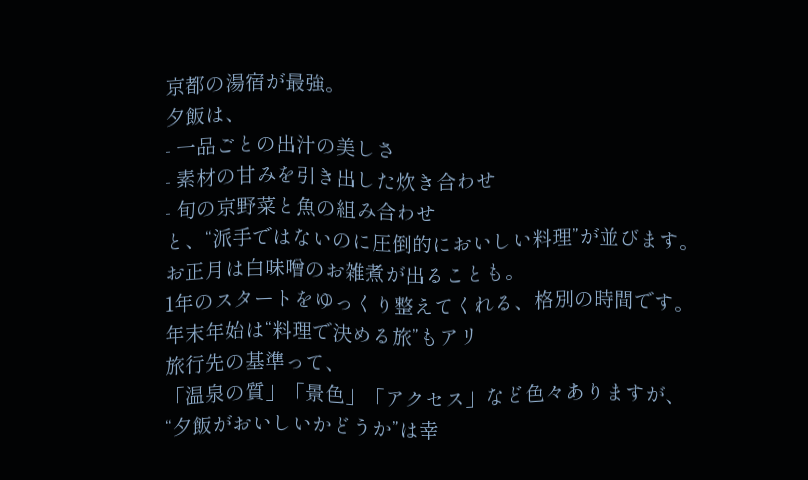京都の湯宿が最強。
夕飯は、
- 一品ごとの出汁の美しさ
- 素材の甘みを引き出した炊き合わせ
- 旬の京野菜と魚の組み合わせ
と、“派手ではないのに圧倒的においしい料理”が並びます。
お正月は白味噌のお雑煮が出ることも。
1年のスタートをゆっくり整えてくれる、格別の時間です。
年末年始は“料理で決める旅”もアリ
旅行先の基準って、
「温泉の質」「景色」「アクセス」など色々ありますが、
“夕飯がおいしいかどうか”は幸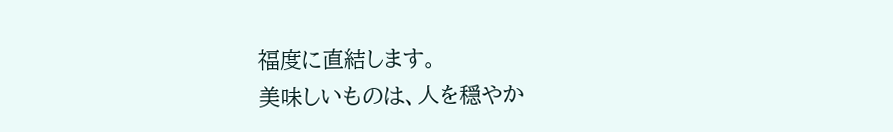福度に直結します。
美味しいものは、人を穏やか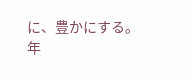に、豊かにする。
年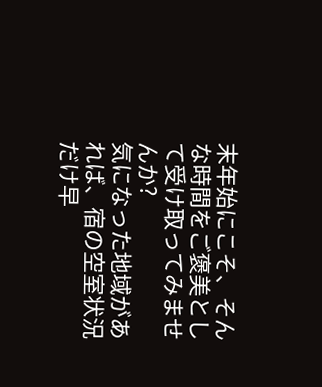末年始にこそ、そんな時間をご褒美として受け取ってみませんか?
気になった地域があれば、宿の空室状況だけ早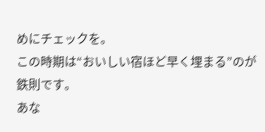めにチェックを。
この時期は“おいしい宿ほど早く埋まる”のが鉄則です。
あな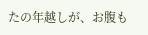たの年越しが、お腹も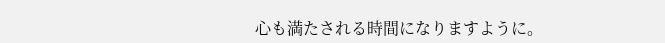心も満たされる時間になりますように。